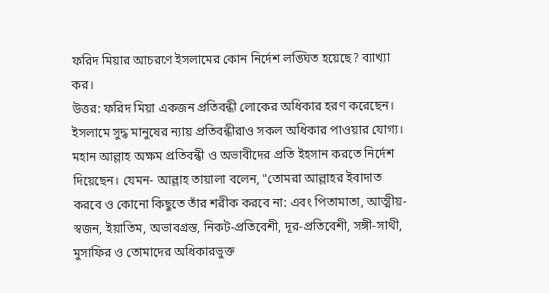ফরিদ মিয়ার আচরণে ইসলামের কোন নির্দেশ লঙ্ঘিত হয়েছে? ব্যাখ্যা কর।
উত্তর: ফরিদ মিয়া একজন প্রতিবন্ধী লোকের অধিকার হরণ করেছেন। ইসলামে সুদ্ধ মানুষের ন্যায় প্রতিবন্ধীরাও সকল অধিকার পাওয়ার যোগ্য। মহান আল্লাহ অক্ষম প্রতিবন্ধী ও অভাবীদের প্রতি ইহসান করতে নির্দেশ দিয়েছেন। যেমন- আল্লাহ তায়ালা বলেন, "তোমরা আল্লাহর ইবাদাত করবে ও কোনো কিছুতে তাঁর শরীক করবে না: এবং পিতামাতা, আত্মীয়-স্বজন, ইয়াতিম, অভাবগ্রস্ত, নিকট-প্রতিবেশী, দূর-প্রতিবেশী, সঙ্গী-সাথী, মুসাফির ও তোমাদের অধিকারভুক্ত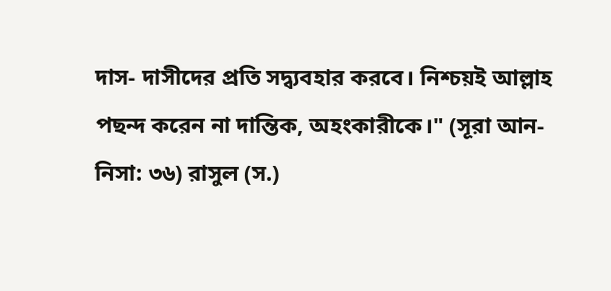দাস- দাসীদের প্রতি সদ্ব্যবহার করবে। নিশ্চয়ই আল্লাহ পছন্দ করেন না দান্তিক, অহংকারীকে।" (সূরা আন-নিসা: ৩৬) রাসুল (স.)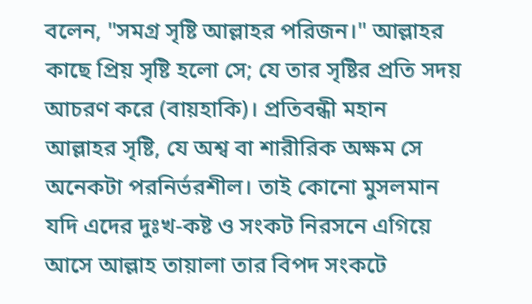বলেন, "সমগ্র সৃষ্টি আল্লাহর পরিজন।" আল্লাহর কাছে প্রিয় সৃষ্টি হলো সে; যে তার সৃষ্টির প্রতি সদয় আচরণ করে (বায়হাকি)। প্রতিবন্ধী মহান আল্লাহর সৃষ্টি, যে অশ্ব বা শারীরিক অক্ষম সে অনেকটা পরনির্ভরশীল। তাই কোনো মুসলমান যদি এদের দুঃখ-কষ্ট ও সংকট নিরসনে এগিয়ে আসে আল্লাহ তায়ালা তার বিপদ সংকটে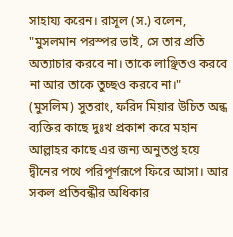সাহায্য করেন। রাসূল (স.) বলেন, "মুসলমান পরস্পর ভাই, সে তার প্রতি অত্যাচার করবে না। তাকে লাঞ্ছিতও করবে না আর তাকে তুচ্ছও করবে না।" (মুসলিম) সুতরাং, ফরিদ মিয়ার উচিত অন্ধ ব্যক্তির কাছে দুঃখ প্রকাশ করে মহান আল্লাহর কাছে এর জন্য অনুতপ্ত হয়ে দ্বীনের পথে পরিপূর্ণরূপে ফিরে আসা। আর সকল প্রতিবন্ধীর অধিকার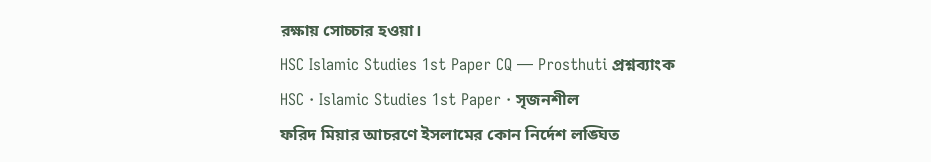রক্ষায় সোচ্চার হওয়া।
HSC Islamic Studies 1st Paper CQ — Prosthuti প্রশ্নব্যাংক
HSC · Islamic Studies 1st Paper · সৃজনশীল
ফরিদ মিয়ার আচরণে ইসলামের কোন নির্দেশ লঙ্ঘিত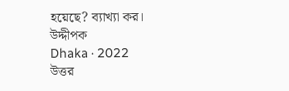হয়েছে? ব্যাখ্যা কর।
উদ্দীপক
Dhaka · 2022
উত্তর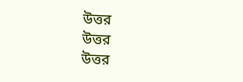উত্তর
উত্তর
উত্তর